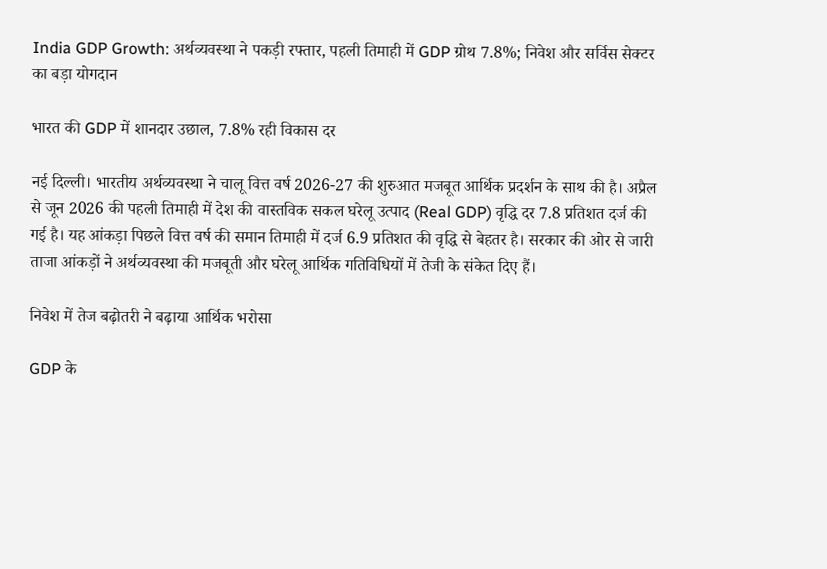India GDP Growth: अर्थव्यवस्था ने पकड़ी रफ्तार, पहली तिमाही में GDP ग्रोथ 7.8%; निवेश और सर्विस सेक्टर का बड़ा योगदान

भारत की GDP में शानदार उछाल, 7.8% रही विकास दर

नई दिल्ली। भारतीय अर्थव्यवस्था ने चालू वित्त वर्ष 2026-27 की शुरुआत मजबूत आर्थिक प्रदर्शन के साथ की है। अप्रैल से जून 2026 की पहली तिमाही में देश की वास्तविक सकल घरेलू उत्पाद (Real GDP) वृद्धि दर 7.8 प्रतिशत दर्ज की गई है। यह आंकड़ा पिछले वित्त वर्ष की समान तिमाही में दर्ज 6.9 प्रतिशत की वृद्धि से बेहतर है। सरकार की ओर से जारी ताजा आंकड़ों ने अर्थव्यवस्था की मजबूती और घरेलू आर्थिक गतिविधियों में तेजी के संकेत दिए हैं।

निवेश में तेज बढ़ोतरी ने बढ़ाया आर्थिक भरोसा

GDP के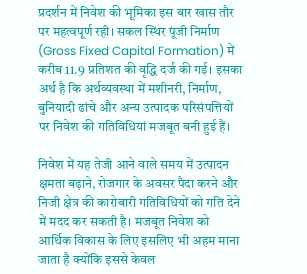प्रदर्शन में निवेश की भूमिका इस बार खास तौर पर महत्वपूर्ण रही। सकल स्थिर पूंजी निर्माण (Gross Fixed Capital Formation) में करीब 11.9 प्रतिशत की वृद्धि दर्ज की गई। इसका अर्थ है कि अर्थव्यवस्था में मशीनरी, निर्माण, बुनियादी ढांचे और अन्य उत्पादक परिसंपत्तियों पर निवेश की गतिविधियां मजबूत बनी हुई हैं।

निवेश में यह तेजी आने वाले समय में उत्पादन क्षमता बढ़ाने, रोजगार के अवसर पैदा करने और निजी क्षेत्र की कारोबारी गतिविधियों को गति देने में मदद कर सकती है। मजबूत निवेश को आर्थिक विकास के लिए इसलिए भी अहम माना जाता है क्योंकि इससे केवल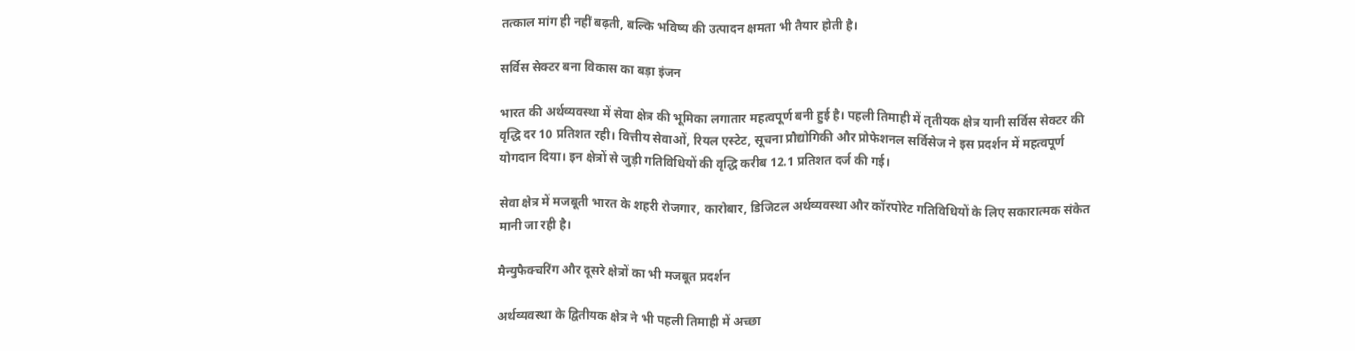तत्काल मांग ही नहीं बढ़ती, बल्कि भविष्य की उत्पादन क्षमता भी तैयार होती है।

सर्विस सेक्टर बना विकास का बड़ा इंजन

भारत की अर्थव्यवस्था में सेवा क्षेत्र की भूमिका लगातार महत्वपूर्ण बनी हुई है। पहली तिमाही में तृतीयक क्षेत्र यानी सर्विस सेक्टर की वृद्धि दर 10 प्रतिशत रही। वित्तीय सेवाओं, रियल एस्टेट, सूचना प्रौद्योगिकी और प्रोफेशनल सर्विसेज ने इस प्रदर्शन में महत्वपूर्ण योगदान दिया। इन क्षेत्रों से जुड़ी गतिविधियों की वृद्धि करीब 12.1 प्रतिशत दर्ज की गई।

सेवा क्षेत्र में मजबूती भारत के शहरी रोजगार, कारोबार, डिजिटल अर्थव्यवस्था और कॉरपोरेट गतिविधियों के लिए सकारात्मक संकेत मानी जा रही है।

मैन्युफैक्चरिंग और दूसरे क्षेत्रों का भी मजबूत प्रदर्शन

अर्थव्यवस्था के द्वितीयक क्षेत्र ने भी पहली तिमाही में अच्छा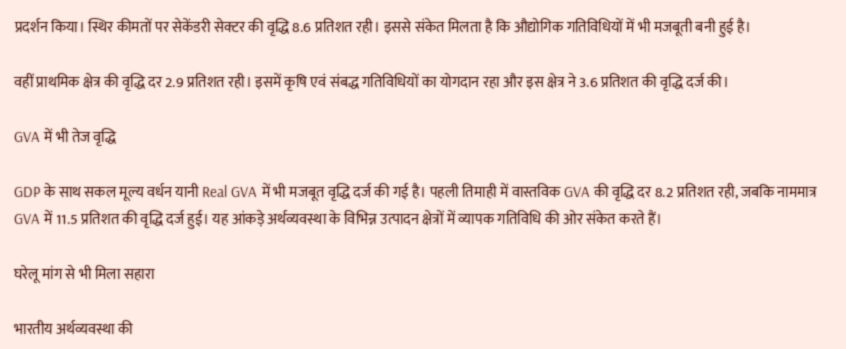प्रदर्शन किया। स्थिर कीमतों पर सेकेंडरी सेक्टर की वृद्धि 8.6 प्रतिशत रही। इससे संकेत मिलता है कि औद्योगिक गतिविधियों में भी मजबूती बनी हुई है।

वहीं प्राथमिक क्षेत्र की वृद्धि दर 2.9 प्रतिशत रही। इसमें कृषि एवं संबद्ध गतिविधियों का योगदान रहा और इस क्षेत्र ने 3.6 प्रतिशत की वृद्धि दर्ज की।

GVA में भी तेज वृद्धि

GDP के साथ सकल मूल्य वर्धन यानी Real GVA में भी मजबूत वृद्धि दर्ज की गई है। पहली तिमाही में वास्तविक GVA की वृद्धि दर 8.2 प्रतिशत रही, जबकि नाममात्र GVA में 11.5 प्रतिशत की वृद्धि दर्ज हुई। यह आंकड़े अर्थव्यवस्था के विभिन्न उत्पादन क्षेत्रों में व्यापक गतिविधि की ओर संकेत करते हैं।

घरेलू मांग से भी मिला सहारा

भारतीय अर्थव्यवस्था की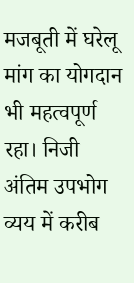मजबूती में घरेलू मांग का योगदान भी महत्वपूर्ण रहा। निजी अंतिम उपभोग व्यय में करीब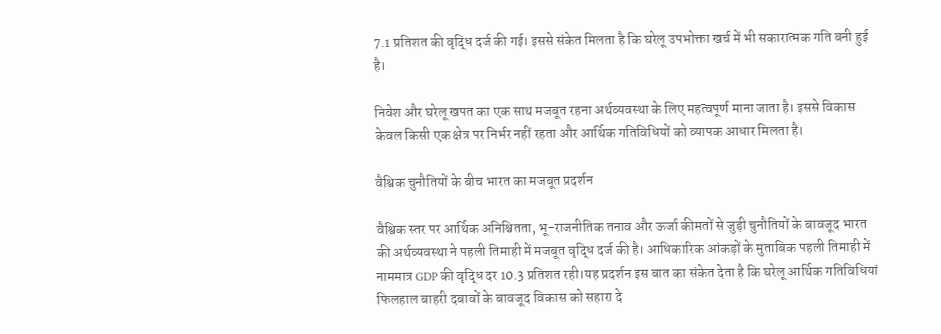7.1 प्रतिशत की वृद्धि दर्ज की गई। इससे संकेत मिलता है कि घरेलू उपभोक्ता खर्च में भी सकारात्मक गति बनी हुई है।

निवेश और घरेलू खपत का एक साथ मजबूत रहना अर्थव्यवस्था के लिए महत्वपूर्ण माना जाता है। इससे विकास केवल किसी एक क्षेत्र पर निर्भर नहीं रहता और आर्थिक गतिविधियों को व्यापक आधार मिलता है।

वैश्विक चुनौतियों के बीच भारत का मजबूत प्रदर्शन

वैश्विक स्तर पर आर्थिक अनिश्चितता, भू-राजनीतिक तनाव और ऊर्जा कीमतों से जुड़ी चुनौतियों के बावजूद भारत की अर्थव्यवस्था ने पहली तिमाही में मजबूत वृद्धि दर्ज की है। आधिकारिक आंकड़ों के मुताबिक पहली तिमाही में नाममात्र GDP की वृद्धि दर 10.3 प्रतिशत रही।यह प्रदर्शन इस बात का संकेत देता है कि घरेलू आर्थिक गतिविधियां फिलहाल बाहरी दबावों के बावजूद विकास को सहारा दे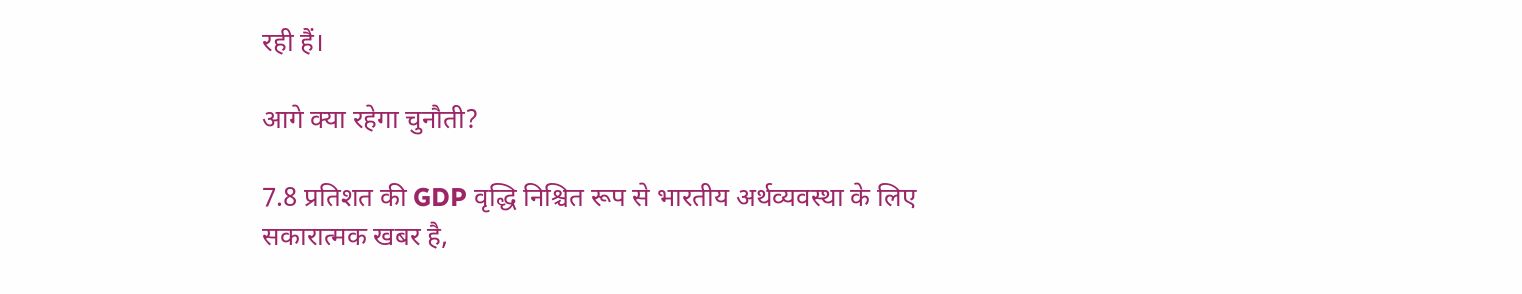रही हैं।

आगे क्या रहेगा चुनौती?

7.8 प्रतिशत की GDP वृद्धि निश्चित रूप से भारतीय अर्थव्यवस्था के लिए सकारात्मक खबर है,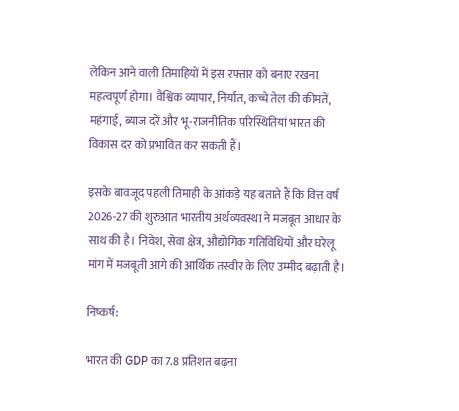लेकिन आने वाली तिमाहियों में इस रफ्तार को बनाए रखना महत्वपूर्ण होगा। वैश्विक व्यापार, निर्यात, कच्चे तेल की कीमतें, महंगाई, ब्याज दरें और भू-राजनीतिक परिस्थितियां भारत की विकास दर को प्रभावित कर सकती हैं।

इसके बावजूद पहली तिमाही के आंकड़े यह बताते हैं कि वित्त वर्ष 2026-27 की शुरुआत भारतीय अर्थव्यवस्था ने मजबूत आधार के साथ की है। निवेश, सेवा क्षेत्र, औद्योगिक गतिविधियों और घरेलू मांग में मजबूती आगे की आर्थिक तस्वीर के लिए उम्मीद बढ़ाती है।

निष्कर्ष:

भारत की GDP का 7.8 प्रतिशत बढ़ना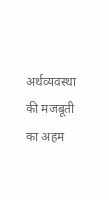अर्थव्यवस्था की मजबूती का अहम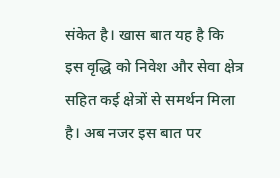संकेत है। खास बात यह है कि इस वृद्धि को निवेश और सेवा क्षेत्र सहित कई क्षेत्रों से समर्थन मिला है। अब नजर इस बात पर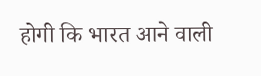होगी कि भारत आने वाली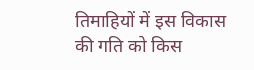तिमाहियों में इस विकास की गति को किस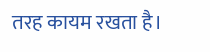तरह कायम रखता है।